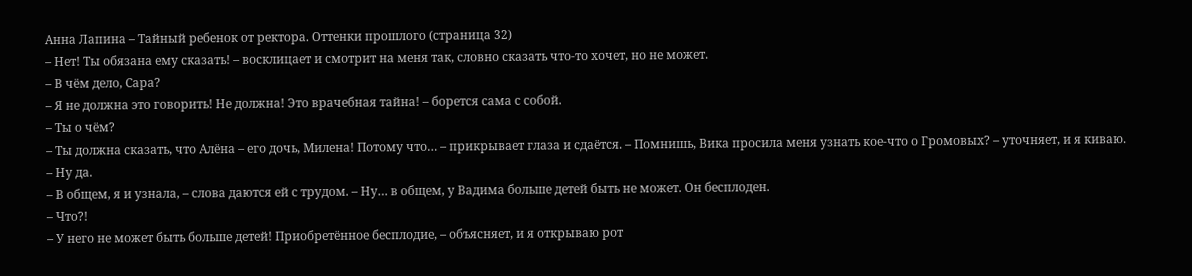Анна Лапина – Тайный ребенок от ректора. Оттенки прошлого (страница 32)
– Нет! Ты обязана ему сказать! – восклицает и смотрит на меня так, словно сказать что-то хочет, но не может.
– В чём дело, Сара?
– Я не должна это говорить! Не должна! Это врачебная тайна! – борется сама с собой.
– Ты о чём?
– Ты должна сказать, что Алёна – его дочь, Милена! Потому что… – прикрывает глаза и сдаётся. – Помнишь, Вика просила меня узнать кое-что о Громовых? – уточняет, и я киваю.
– Ну да.
– В общем, я и узнала, – слова даются ей с трудом. – Ну… в общем, у Вадима больше детей быть не может. Он бесплоден.
– Что?!
– У него не может быть больше детей! Приобретённое бесплодие, – объясняет, и я открываю рот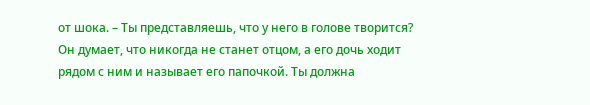от шока. – Ты представляешь, что у него в голове творится? Он думает, что никогда не станет отцом, а его дочь ходит рядом с ним и называет его папочкой. Ты должна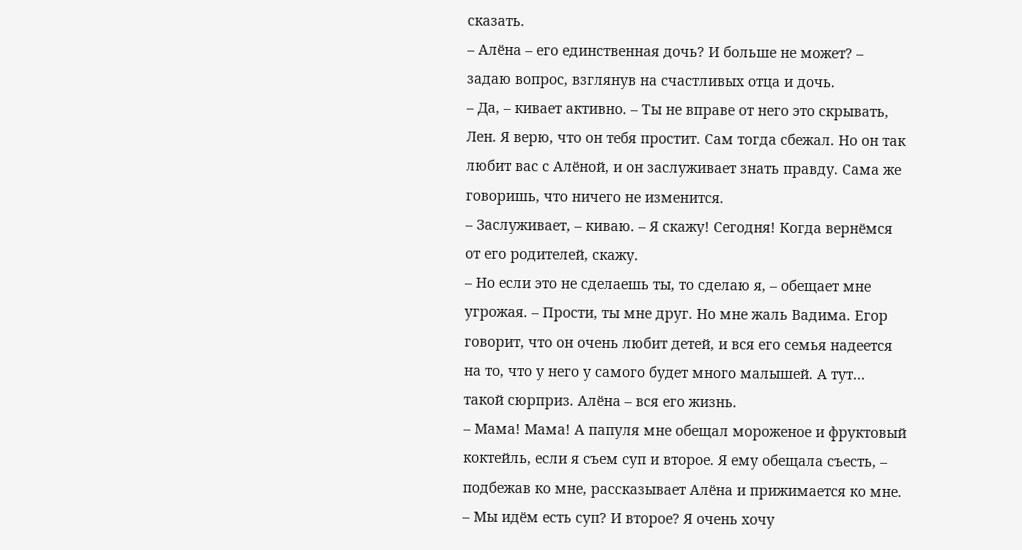сказать.
– Алёна – его единственная дочь? И больше не может? – задаю вопрос, взглянув на счастливых отца и дочь.
– Да, – кивает активно. – Ты не вправе от него это скрывать, Лен. Я верю, что он тебя простит. Сам тогда сбежал. Но он так любит вас с Алёной, и он заслуживает знать правду. Сама же говоришь, что ничего не изменится.
– Заслуживает, – киваю. – Я скажу! Сегодня! Когда вернёмся от его родителей, скажу.
– Но если это не сделаешь ты, то сделаю я, – обещает мне угрожая. – Прости, ты мне друг. Но мне жаль Вадима. Егор говорит, что он очень любит детей, и вся его семья надеется на то, что у него у самого будет много малышей. А тут… такой сюрприз. Алёна – вся его жизнь.
– Мама! Мама! А папуля мне обещал мороженое и фруктовый коктейль, если я съем суп и второе. Я ему обещала съесть, – подбежав ко мне, рассказывает Алёна и прижимается ко мне. – Мы идём есть суп? И второе? Я очень хочу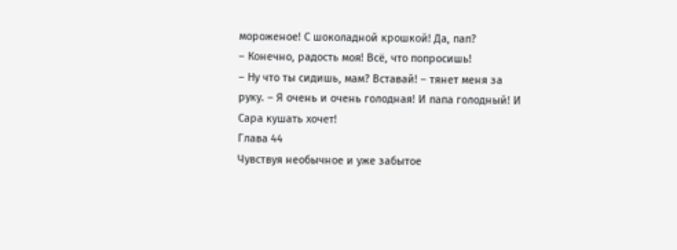мороженое! С шоколадной крошкой! Да, пап?
– Конечно, радость моя! Всё, что попросишь!
– Ну что ты сидишь, мам? Вставай! – тянет меня за руку. – Я очень и очень голодная! И папа голодный! И Сара кушать хочет!
Глава 44
Чувствуя необычное и уже забытое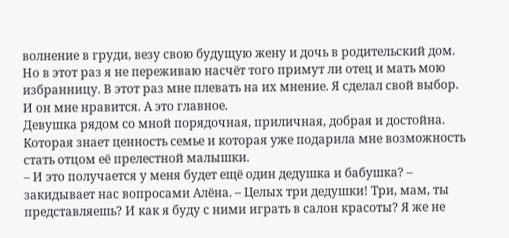волнение в груди, везу свою будущую жену и дочь в родительский дом. Но в этот раз я не переживаю насчёт того примут ли отец и мать мою избранницу. В этот раз мне плевать на их мнение. Я сделал свой выбор. И он мне нравится. А это главное.
Девушка рядом со мной порядочная, приличная, добрая и достойна. Которая знает ценность семье и которая уже подарила мне возможность стать отцом её прелестной малышки.
– И это получается у меня будет ещё один дедушка и бабушка? – закидывает нас вопросами Алёна. – Целых три дедушки! Три, мам, ты представляешь? И как я буду с ними играть в салон красоты? Я же не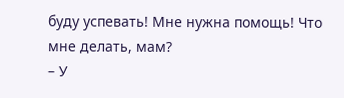буду успевать! Мне нужна помощь! Что мне делать, мам?
– У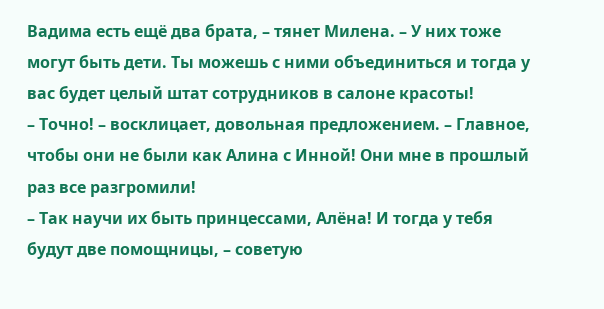Вадима есть ещё два брата, – тянет Милена. – У них тоже могут быть дети. Ты можешь с ними объединиться и тогда у вас будет целый штат сотрудников в салоне красоты!
– Точно! – восклицает, довольная предложением. – Главное, чтобы они не были как Алина с Инной! Они мне в прошлый раз все разгромили!
– Так научи их быть принцессами, Алёна! И тогда у тебя будут две помощницы, – советую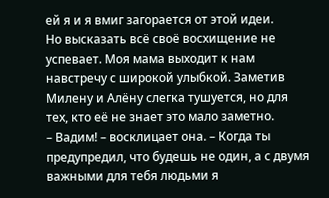ей я и я вмиг загорается от этой идеи.
Но высказать всё своё восхищение не успевает. Моя мама выходит к нам навстречу с широкой улыбкой. Заметив Милену и Алёну слегка тушуется, но для тех, кто её не знает это мало заметно.
– Вадим! – восклицает она. – Когда ты предупредил, что будешь не один, а с двумя важными для тебя людьми я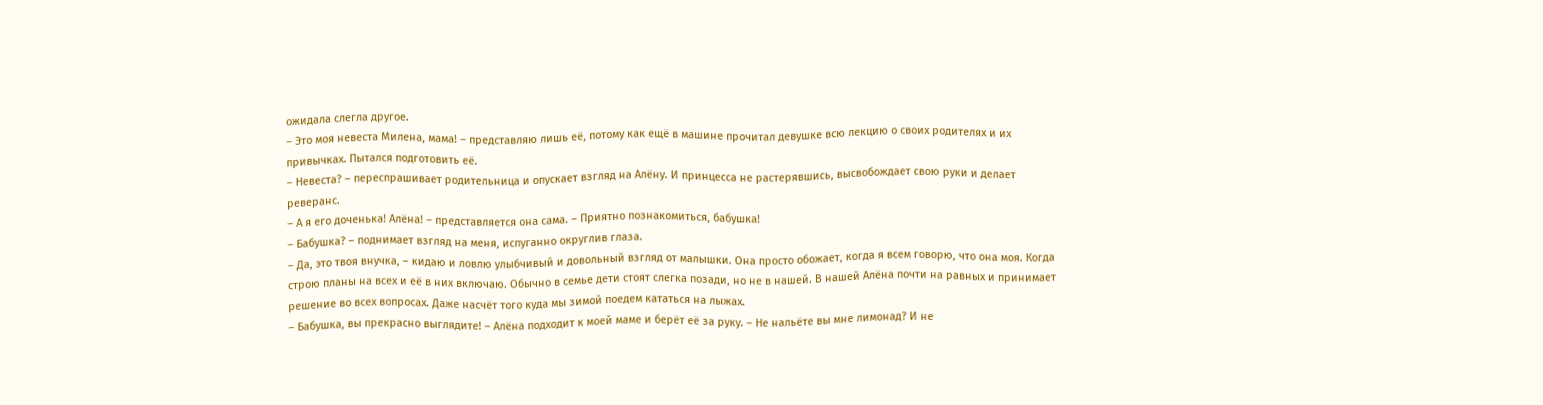ожидала слегла другое.
– Это моя невеста Милена, мама! – представляю лишь её, потому как ещё в машине прочитал девушке всю лекцию о своих родителях и их привычках. Пытался подготовить её.
– Невеста? – переспрашивает родительница и опускает взгляд на Алёну. И принцесса не растерявшись, высвобождает свою руки и делает реверанс.
– А я его доченька! Алёна! – представляется она сама. – Приятно познакомиться, бабушка!
– Бабушка? – поднимает взгляд на меня, испуганно округлив глаза.
– Да, это твоя внучка, – кидаю и ловлю улыбчивый и довольный взгляд от малышки. Она просто обожает, когда я всем говорю, что она моя. Когда строю планы на всех и её в них включаю. Обычно в семье дети стоят слегка позади, но не в нашей. В нашей Алёна почти на равных и принимает решение во всех вопросах. Даже насчёт того куда мы зимой поедем кататься на лыжах.
– Бабушка, вы прекрасно выглядите! – Алёна подходит к моей маме и берёт её за руку. – Не нальёте вы мне лимонад? И не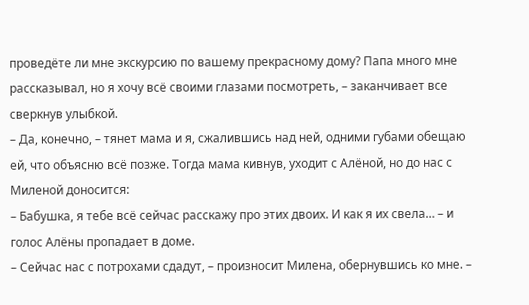проведёте ли мне экскурсию по вашему прекрасному дому? Папа много мне рассказывал, но я хочу всё своими глазами посмотреть, – заканчивает все сверкнув улыбкой.
– Да, конечно, – тянет мама и я, сжалившись над ней, одними губами обещаю ей, что объясню всё позже. Тогда мама кивнув, уходит с Алёной, но до нас с Миленой доносится:
– Бабушка, я тебе всё сейчас расскажу про этих двоих. И как я их свела… – и голос Алёны пропадает в доме.
– Сейчас нас с потрохами сдадут, – произносит Милена, обернувшись ко мне. –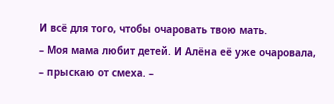И всё для того, чтобы очаровать твою мать.
– Моя мама любит детей. И Алёна её уже очаровала, – прыскаю от смеха. –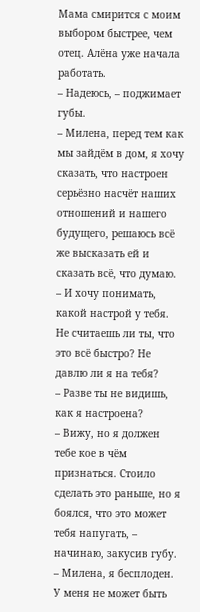Мама смирится с моим выбором быстрее, чем отец. Алёна уже начала работать.
– Надеюсь, – поджимает губы.
– Милена, перед тем как мы зайдём в дом, я хочу сказать, что настроен серьёзно насчёт наших отношений и нашего будущего, решаюсь всё же высказать ей и сказать всё, что думаю. – И хочу понимать, какой настрой у тебя. Не считаешь ли ты, что это всё быстро? Не давлю ли я на тебя?
– Разве ты не видишь, как я настроена?
– Вижу, но я должен тебе кое в чём признаться. Стоило сделать это раньше, но я боялся, что это может тебя напугать, – начинаю, закусив губу. – Милена, я бесплоден. У меня не может быть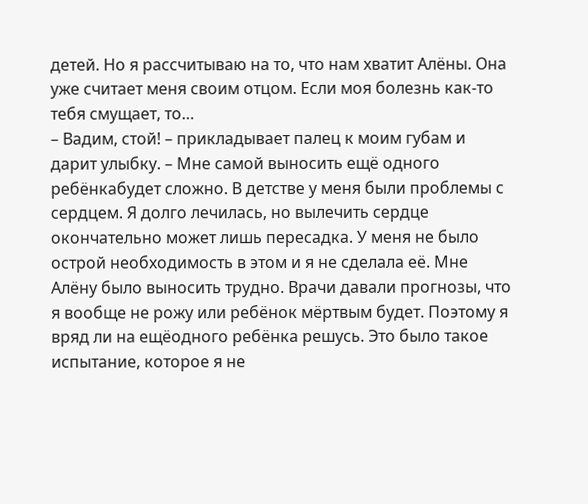детей. Но я рассчитываю на то, что нам хватит Алёны. Она уже считает меня своим отцом. Если моя болезнь как-то тебя смущает, то…
– Вадим, стой! – прикладывает палец к моим губам и дарит улыбку. – Мне самой выносить ещё одного ребёнкабудет сложно. В детстве у меня были проблемы с сердцем. Я долго лечилась, но вылечить сердце окончательно может лишь пересадка. У меня не было острой необходимость в этом и я не сделала её. Мне Алёну было выносить трудно. Врачи давали прогнозы, что я вообще не рожу или ребёнок мёртвым будет. Поэтому я вряд ли на ещёодного ребёнка решусь. Это было такое испытание, которое я не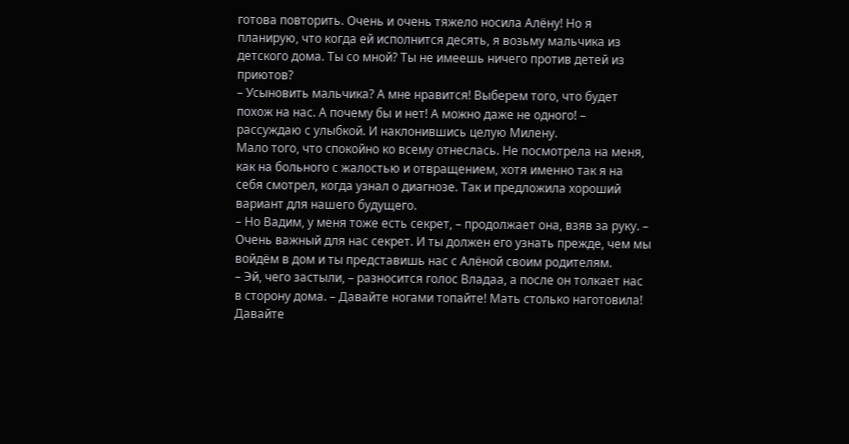готова повторить. Очень и очень тяжело носила Алёну! Но я планирую, что когда ей исполнится десять, я возьму мальчика из детского дома. Ты со мной? Ты не имеешь ничего против детей из приютов?
– Усыновить мальчика? А мне нравится! Выберем того, что будет похож на нас. А почему бы и нет! А можно даже не одного! – рассуждаю с улыбкой. И наклонившись целую Милену.
Мало того, что спокойно ко всему отнеслась. Не посмотрела на меня, как на больного с жалостью и отвращением, хотя именно так я на себя смотрел, когда узнал о диагнозе. Так и предложила хороший вариант для нашего будущего.
– Но Вадим, у меня тоже есть секрет, – продолжает она, взяв за руку. – Очень важный для нас секрет. И ты должен его узнать прежде, чем мы войдём в дом и ты представишь нас с Алёной своим родителям.
– Эй, чего застыли, – разносится голос Владаа, а после он толкает нас в сторону дома. – Давайте ногами топайте! Мать столько наготовила! Давайте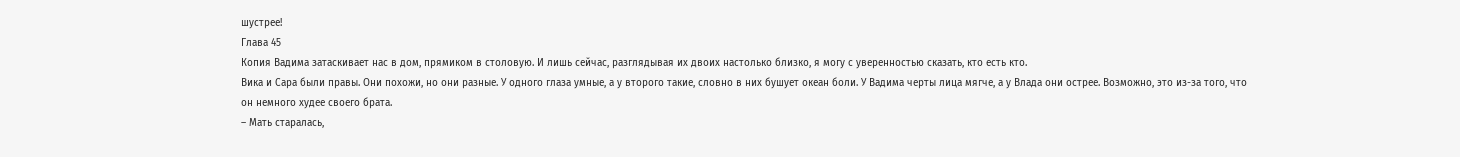шустрее!
Глава 45
Копия Вадима затаскивает нас в дом, прямиком в столовую. И лишь сейчас, разглядывая их двоих настолько близко, я могу с уверенностью сказать, кто есть кто.
Вика и Сара были правы. Они похожи, но они разные. У одного глаза умные, а у второго такие, словно в них бушует океан боли. У Вадима черты лица мягче, а у Влада они острее. Возможно, это из-за того, что он немного худее своего брата.
– Мать старалась,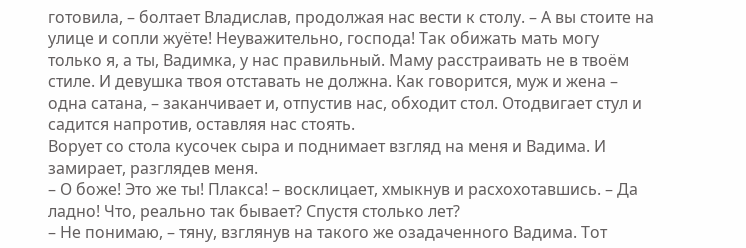готовила, – болтает Владислав, продолжая нас вести к столу. – А вы стоите на улице и сопли жуёте! Неуважительно, господа! Так обижать мать могу только я, а ты, Вадимка, у нас правильный. Маму расстраивать не в твоём стиле. И девушка твоя отставать не должна. Как говорится, муж и жена – одна сатана, – заканчивает и, отпустив нас, обходит стол. Отодвигает стул и садится напротив, оставляя нас стоять.
Ворует со стола кусочек сыра и поднимает взгляд на меня и Вадима. И замирает, разглядев меня.
– О боже! Это же ты! Плакса! – восклицает, хмыкнув и расхохотавшись. – Да ладно! Что, реально так бывает? Спустя столько лет?
– Не понимаю, – тяну, взглянув на такого же озадаченного Вадима. Тот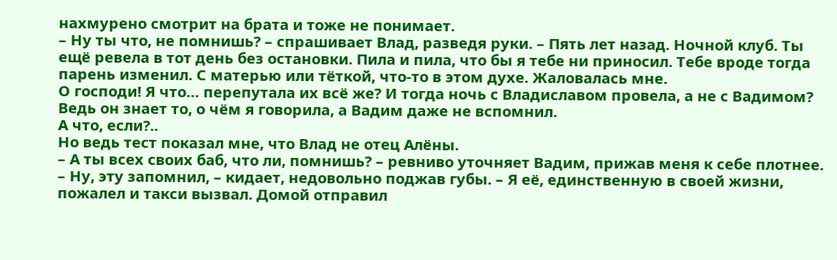нахмурено смотрит на брата и тоже не понимает.
– Ну ты что, не помнишь? – спрашивает Влад, разведя руки. – Пять лет назад. Ночной клуб. Ты ещё ревела в тот день без остановки. Пила и пила, что бы я тебе ни приносил. Тебе вроде тогда парень изменил. С матерью или тёткой, что-то в этом духе. Жаловалась мне.
О господи! Я что… перепутала их всё же? И тогда ночь с Владиславом провела, а не с Вадимом? Ведь он знает то, о чём я говорила, а Вадим даже не вспомнил.
А что, если?..
Но ведь тест показал мне, что Влад не отец Алёны.
– А ты всех своих баб, что ли, помнишь? – ревниво уточняет Вадим, прижав меня к себе плотнее.
– Ну, эту запомнил, – кидает, недовольно поджав губы. – Я её, единственную в своей жизни, пожалел и такси вызвал. Домой отправил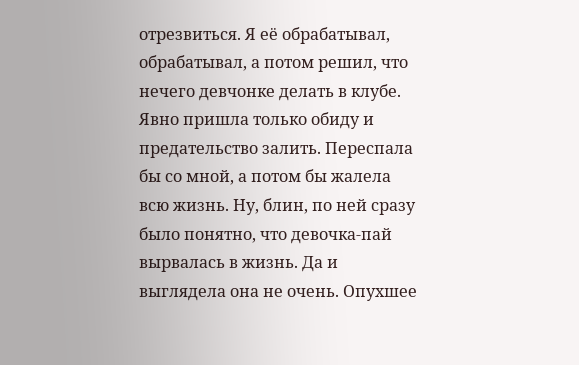отрезвиться. Я её обрабатывал, обрабатывал, а потом решил, что нечего девчонке делать в клубе. Явно пришла только обиду и предательство залить. Переспала бы со мной, а потом бы жалела всю жизнь. Ну, блин, по ней сразу было понятно, что девочка-пай вырвалась в жизнь. Да и выглядела она не очень. Опухшее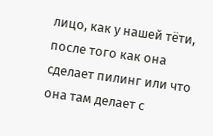лицо, как у нашей тёти, после того как она сделает пилинг или что она там делает с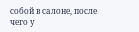собой в салоне, после чего у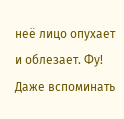неё лицо опухает и облезает. Фу! Даже вспоминать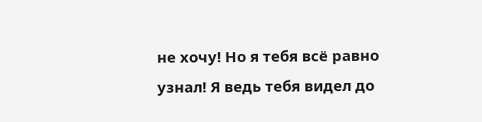не хочу! Но я тебя всё равно узнал! Я ведь тебя видел до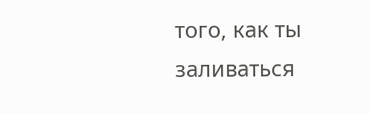того, как ты заливаться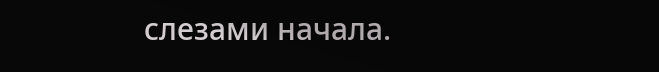слезами начала.